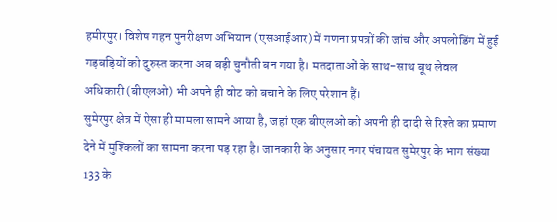हमीरपुर। विशेष गहन पुनरीक्षण अभियान (एसआईआर) में गणना प्रपत्रों की जांच और अपलोडिंग में हुई गड़बड़ियों को दुरुस्त करना अब बड़ी चुनौती बन गया है। मतदाताओं के साथ-साथ बूथ लेवल अधिकारी (बीएलओ) भी अपने ही वोट को बचाने के लिए परेशान हैं।
सुमेरपुर क्षेत्र में ऐसा ही मामला सामने आया है, जहां एक बीएलओ को अपनी ही दादी से रिश्ते का प्रमाण देने में मुश्किलों का सामना करना पड़ रहा है। जानकारी के अनुसार नगर पंचायत सुमेरपुर के भाग संख्या 133 के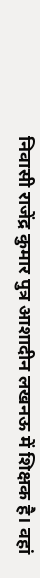निवासी राजेंद्र कुमार पुत्र आशादीन लखनऊ में शिक्षक है। वहां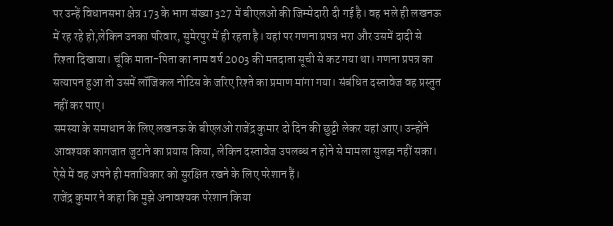पर उन्हें विधानसभा क्षेत्र 173 के भाग संख्या 327 में बीएलओ की जिम्मेदारी दी गई है। वह भले ही लखनऊ में रह रहे हो,लेकिन उनका परिवार, सुमेरपुर में ही रहता है। यहां पर गणना प्रपत्र भरा और उसमें दादी से रिश्ता दिखाया। चूंकि माता-पिता का नाम वर्ष 2003 की मतदाता सूची से कट गया था। गणना प्रपत्र का सत्यापन हुआ तो उसमें लॉजिकल नोटिस के जरिए रिश्ते का प्रमाण मांगा गया। संबंधित दस्तावेज वह प्रस्तुत नहीं कर पाए।
समस्या के समाधान के लिए लखनऊ के बीएलओ राजेंद्र कुमार दो दिन की छुट्टी लेकर यहां आए। उन्होंने आवश्यक कागजात जुटाने का प्रयास किया, लेकिन दस्तावेज उपलब्ध न होने से मामला सुलझ नहीं सका। ऐसे में वह अपने ही मताधिकार को सुरक्षित रखने के लिए परेशान हैं।
राजेंद्र कुमार ने कहा कि मुझे अनावश्यक परेशान किया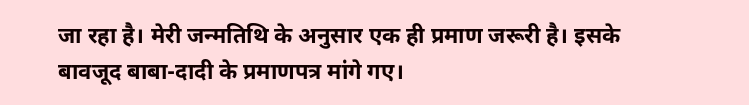जा रहा है। मेरी जन्मतिथि के अनुसार एक ही प्रमाण जरूरी है। इसके बावजूद बाबा-दादी के प्रमाणपत्र मांगे गए।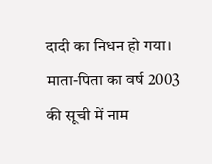दादी का निधन हो गया। माता-पिता का वर्ष 2003 की सूची में नाम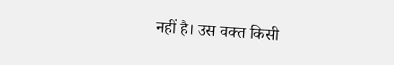नहीं है। उस वक्त किसी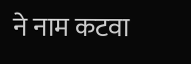ने नाम कटवा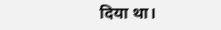दिया था।